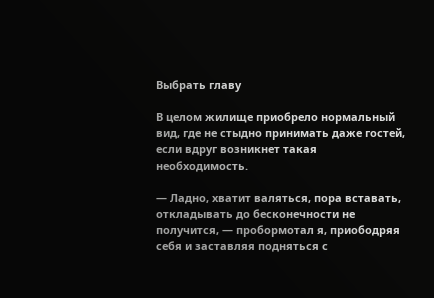Выбрать главу

В целом жилище приобрело нормальный вид, где не стыдно принимать даже гостей, если вдруг возникнет такая необходимость.

— Ладно, хватит валяться, пора вставать, откладывать до бесконечности не получится, — пробормотал я, приободряя себя и заставляя подняться с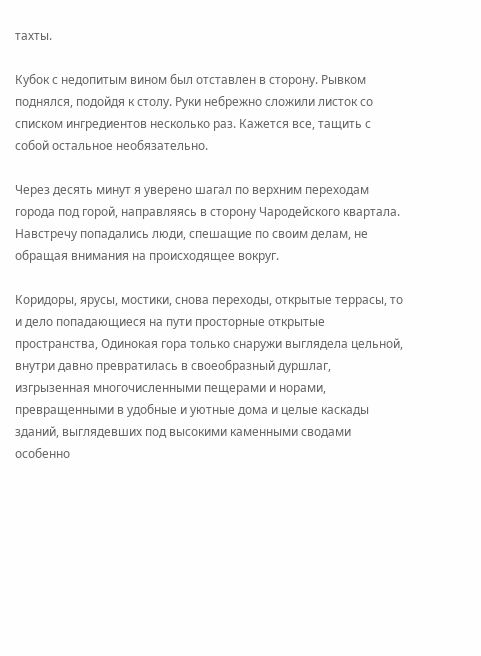тахты.

Кубок с недопитым вином был отставлен в сторону. Рывком поднялся, подойдя к столу. Руки небрежно сложили листок со списком ингредиентов несколько раз. Кажется все, тащить с собой остальное необязательно.

Через десять минут я уверено шагал по верхним переходам города под горой, направляясь в сторону Чародейского квартала. Навстречу попадались люди, спешащие по своим делам, не обращая внимания на происходящее вокруг.

Коридоры, ярусы, мостики, снова переходы, открытые террасы, то и дело попадающиеся на пути просторные открытые пространства, Одинокая гора только снаружи выглядела цельной, внутри давно превратилась в своеобразный дуршлаг, изгрызенная многочисленными пещерами и норами, превращенными в удобные и уютные дома и целые каскады зданий, выглядевших под высокими каменными сводами особенно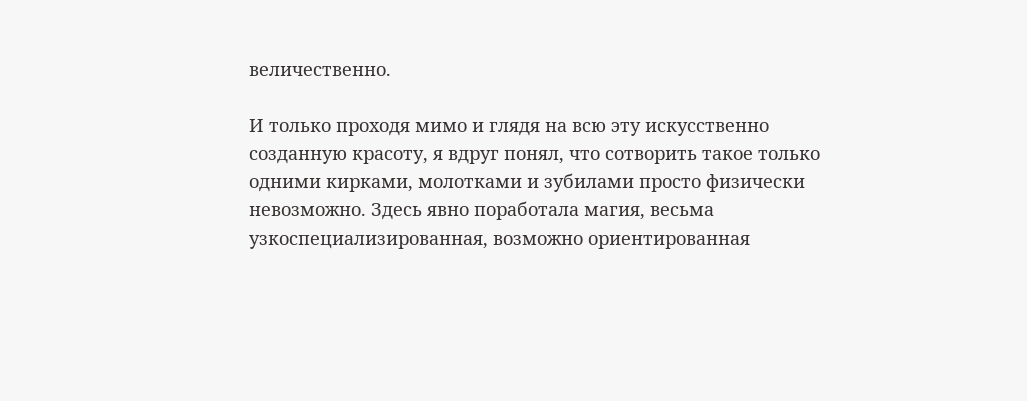величественно.

И только проходя мимо и глядя на всю эту искусственно созданную красоту, я вдруг понял, что сотворить такое только одними кирками, молотками и зубилами просто физически невозможно. Здесь явно поработала магия, весьма узкоспециализированная, возможно ориентированная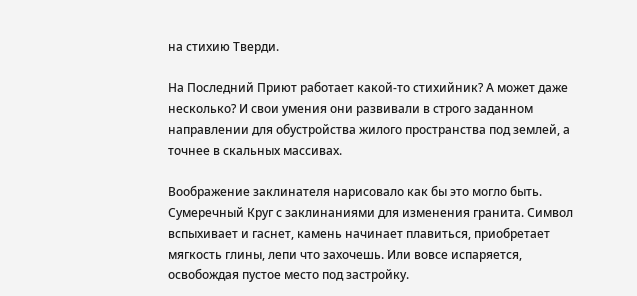на стихию Тверди.

На Последний Приют работает какой-то стихийник? А может даже несколько? И свои умения они развивали в строго заданном направлении для обустройства жилого пространства под землей, а точнее в скальных массивах.

Воображение заклинателя нарисовало как бы это могло быть. Сумеречный Круг с заклинаниями для изменения гранита. Символ вспыхивает и гаснет, камень начинает плавиться, приобретает мягкость глины, лепи что захочешь. Или вовсе испаряется, освобождая пустое место под застройку.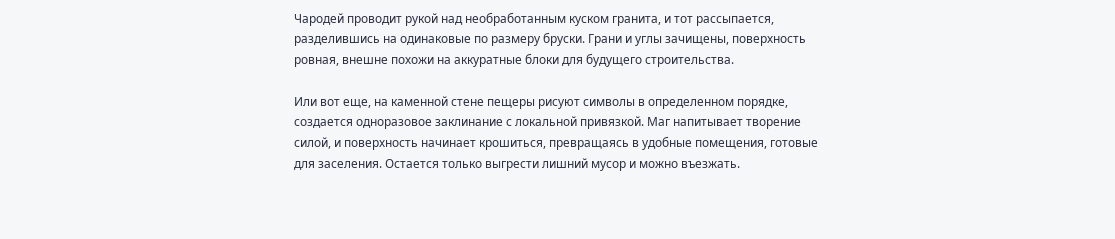Чародей проводит рукой над необработанным куском гранита, и тот рассыпается, разделившись на одинаковые по размеру бруски. Грани и углы зачищены, поверхность ровная, внешне похожи на аккуратные блоки для будущего строительства.

Или вот еще, на каменной стене пещеры рисуют символы в определенном порядке, создается одноразовое заклинание с локальной привязкой. Маг напитывает творение силой, и поверхность начинает крошиться, превращаясь в удобные помещения, готовые для заселения. Остается только выгрести лишний мусор и можно въезжать.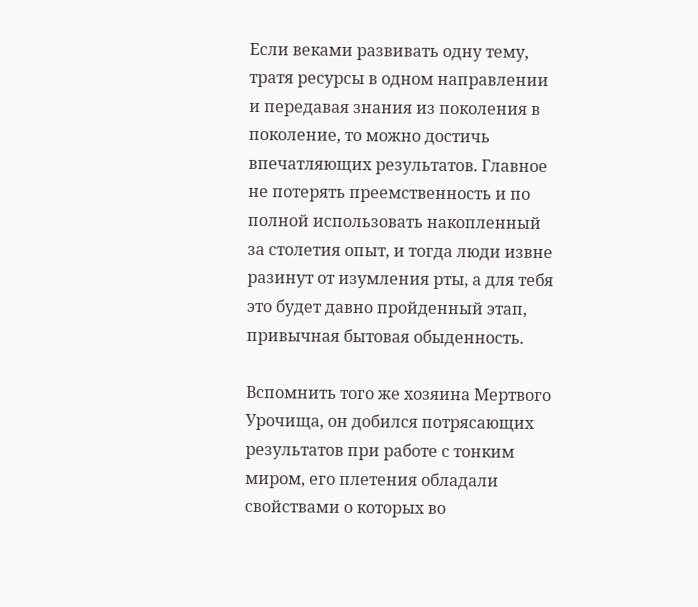Если веками развивать одну тему, тратя ресурсы в одном направлении и передавая знания из поколения в поколение, то можно достичь впечатляющих результатов. Главное не потерять преемственность и по полной использовать накопленный за столетия опыт, и тогда люди извне разинут от изумления рты, а для тебя это будет давно пройденный этап, привычная бытовая обыденность.

Вспомнить того же хозяина Мертвого Урочища, он добился потрясающих результатов при работе с тонким миром, его плетения обладали свойствами о которых во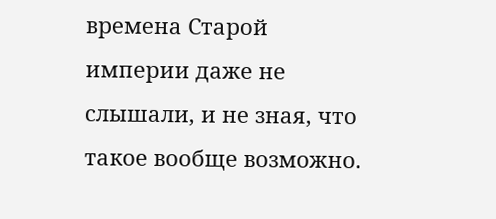времена Старой империи даже не слышали, и не зная, что такое вообще возможно.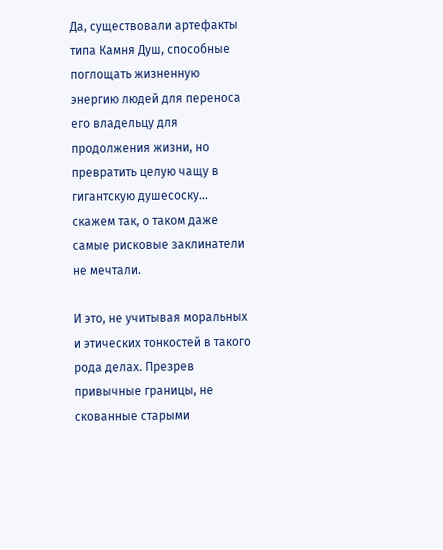Да, существовали артефакты типа Камня Душ, способные поглощать жизненную энергию людей для переноса его владельцу для продолжения жизни, но превратить целую чащу в гигантскую душесоску… скажем так, о таком даже самые рисковые заклинатели не мечтали.

И это, не учитывая моральных и этических тонкостей в такого рода делах. Презрев привычные границы, не скованные старыми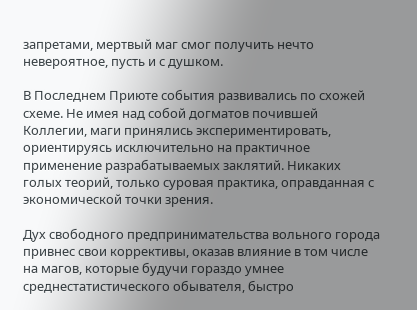запретами, мертвый маг смог получить нечто невероятное, пусть и с душком.

В Последнем Приюте события развивались по схожей схеме. Не имея над собой догматов почившей Коллегии, маги принялись экспериментировать, ориентируясь исключительно на практичное применение разрабатываемых заклятий. Никаких голых теорий, только суровая практика, оправданная с экономической точки зрения.

Дух свободного предпринимательства вольного города привнес свои коррективы, оказав влияние в том числе на магов, которые будучи гораздо умнее среднестатистического обывателя, быстро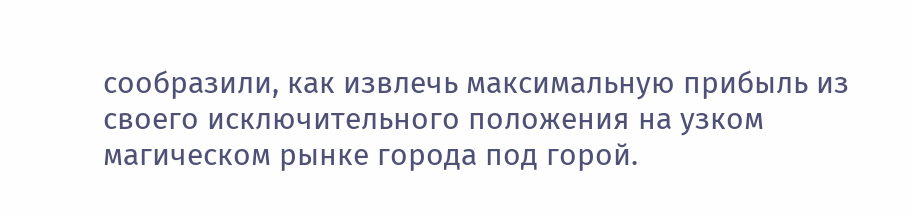сообразили, как извлечь максимальную прибыль из своего исключительного положения на узком магическом рынке города под горой.